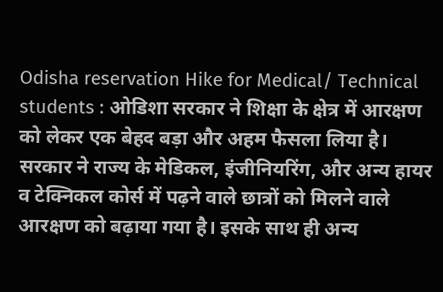Odisha reservation Hike for Medical/ Technical students : ओडिशा सरकार ने शिक्षा के क्षेत्र में आरक्षण को लेकर एक बेहद बड़ा और अहम फैसला लिया है। सरकार ने राज्य के मेडिकल, इंजीनियरिंग, और अन्य हायर व टेक्निकल कोर्स में पढ़ने वाले छात्रों को मिलने वाले आरक्षण को बढ़ाया गया है। इसके साथ ही अन्य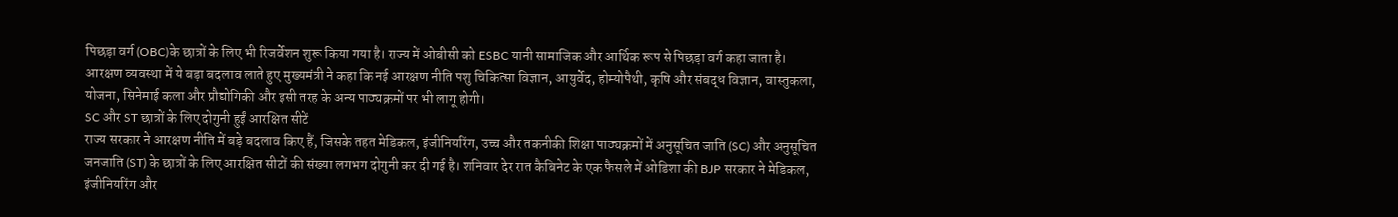पिछड़ा वर्ग (OBC)के छात्रों के लिए भी रिजर्वेशन शुरू किया गया है। राज्य में ओबीसी को ESBC यानी सामाजिक और आर्थिक रूप से पिछड़ा वर्ग कहा जाता है। आरक्षण व्यवस्था में ये बड़ा बदलाव लाते हुए मुख्यमंत्री ने कहा कि नई आरक्षण नीति पशु चिकित्सा विज्ञान, आयुर्वेद, होम्योपैथी, कृषि और संबद्ध विज्ञान, वास्तुकला, योजना, सिनेमाई कला और प्रौद्योगिकी और इसी तरह के अन्य पाठ्यक्रमों पर भी लागू होगी।
SC और ST छात्रों के लिए दोगुनी हुईं आरक्षित सीटें
राज्य सरकार ने आरक्षण नीति में बड़े बदलाव किए हैं, जिसके तहत मेडिकल, इंजीनियरिंग, उच्च और तकनीकी शिक्षा पाठ्यक्रमों में अनुसूचित जाति (SC) और अनुसूचित जनजाति (ST) के छात्रों के लिए आरक्षित सीटों की संख्या लगभग दोगुनी कर दी गई है। शनिवार देर रात कैबिनेट के एक फैसले में ओडिशा की BJP सरकार ने मेडिकल, इंजीनियरिंग और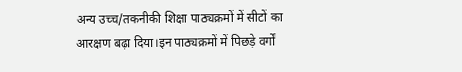अन्य उच्च/तकनीकी शिक्षा पाठ्यक्रमों में सीटों का आरक्षण बढ़ा दिया।इन पाठ्यक्रमों में पिछड़े वर्गों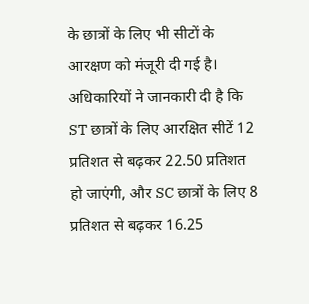के छात्रों के लिए भी सीटों के आरक्षण को मंजूरी दी गई है।
अधिकारियों ने जानकारी दी है कि ST छात्रों के लिए आरक्षित सीटें 12 प्रतिशत से बढ़कर 22.50 प्रतिशत हो जाएंगी, और SC छात्रों के लिए 8 प्रतिशत से बढ़कर 16.25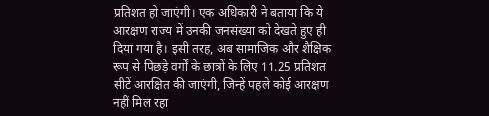प्रतिशत हो जाएंगी। एक अधिकारी ने बताया कि ये आरक्षण राज्य में उनकी जनसंख्या को देखते हुए ही दिया गया है। इसी तरह, अब सामाजिक और शैक्षिक रूप से पिछड़े वर्गों के छात्रों के लिए 11.25 प्रतिशत सीटें आरक्षित की जाएंगी, जिन्हें पहले कोई आरक्षण नहीं मिल रहा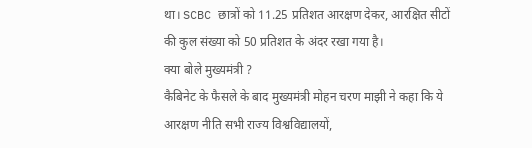था। SCBC छात्रों को 11.25 प्रतिशत आरक्षण देकर, आरक्षित सीटों की कुल संख्या को 50 प्रतिशत के अंदर रखा गया है।
क्या बोले मुख्यमंत्री ?
कैबिनेट के फैसले के बाद मुख्यमंत्री मोहन चरण माझी ने कहा कि ये आरक्षण नीति सभी राज्य विश्वविद्यालयों,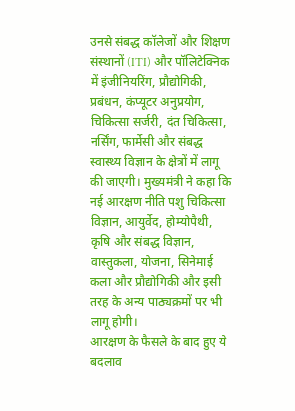उनसे संबद्ध कॉलेजों और शिक्षण संस्थानों (ITI) और पॉलिटेक्निक में इंजीनियरिंग, प्रौद्योगिकी, प्रबंधन, कंप्यूटर अनुप्रयोग, चिकित्सा सर्जरी, दंत चिकित्सा, नर्सिंग, फार्मेसी और संबद्ध स्वास्थ्य विज्ञान के क्षेत्रों में लागू की जाएगी। मुख्यमंत्री ने कहा कि नई आरक्षण नीति पशु चिकित्सा विज्ञान, आयुर्वेद, होम्योपैथी, कृषि और संबद्ध विज्ञान, वास्तुकला, योजना, सिनेमाई कला और प्रौद्योगिकी और इसी तरह के अन्य पाठ्यक्रमों पर भी लागू होगी।
आरक्षण के फैसले के बाद हुए ये बदलाव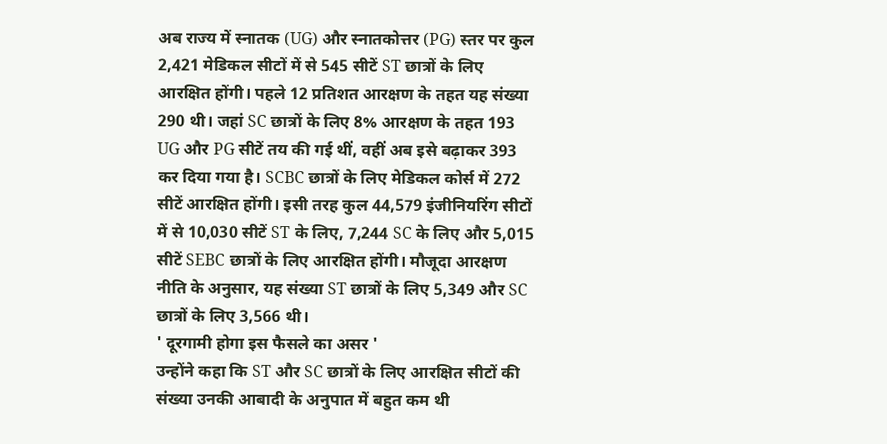अब राज्य में स्नातक (UG) और स्नातकोत्तर (PG) स्तर पर कुल 2,421 मेडिकल सीटों में से 545 सीटें ST छात्रों के लिए आरक्षित होंगी। पहले 12 प्रतिशत आरक्षण के तहत यह संख्या 290 थी। जहां SC छात्रों के लिए 8% आरक्षण के तहत 193 UG और PG सीटें तय की गई थीं, वहीं अब इसे बढ़ाकर 393 कर दिया गया है। SCBC छात्रों के लिए मेडिकल कोर्स में 272 सीटें आरक्षित होंगी। इसी तरह कुल 44,579 इंजीनियरिंग सीटों में से 10,030 सीटें ST के लिए, 7,244 SC के लिए और 5,015 सीटें SEBC छात्रों के लिए आरक्षित होंगी। मौजूदा आरक्षण नीति के अनुसार, यह संख्या ST छात्रों के लिए 5,349 और SC छात्रों के लिए 3,566 थी।
' दूरगामी होगा इस फैसले का असर '
उन्होंने कहा कि ST और SC छात्रों के लिए आरक्षित सीटों की संख्या उनकी आबादी के अनुपात में बहुत कम थी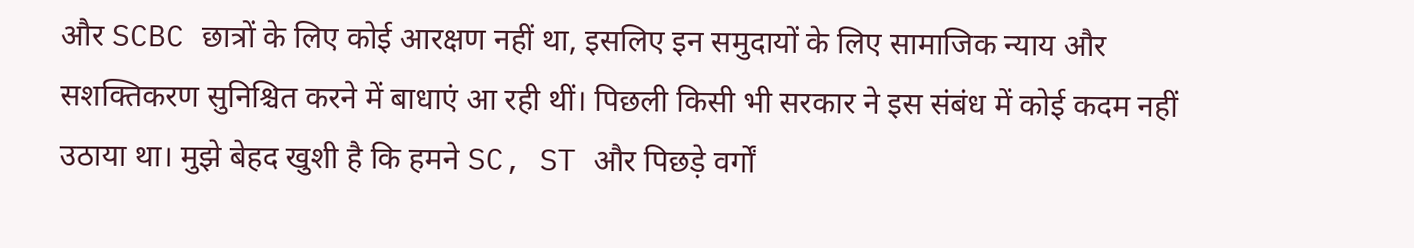और SCBC छात्रों के लिए कोई आरक्षण नहीं था, इसलिए इन समुदायों के लिए सामाजिक न्याय और सशक्तिकरण सुनिश्चित करने में बाधाएं आ रही थीं। पिछली किसी भी सरकार ने इस संबंध में कोई कदम नहीं उठाया था। मुझे बेहद खुशी है कि हमने SC, ST और पिछड़े वर्गों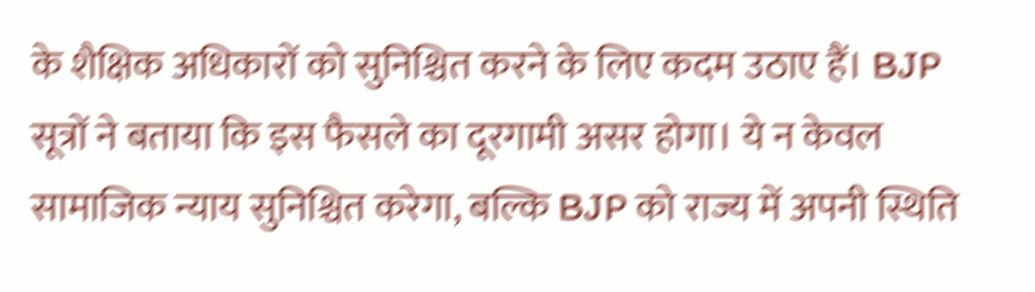के शैक्षिक अधिकारों को सुनिश्चित करने के लिए कदम उठाए हैं। BJP सूत्रों ने बताया कि इस फैसले का दूरगामी असर होगा। ये न केवल सामाजिक न्याय सुनिश्चित करेगा, बल्कि BJP को राज्य में अपनी स्थिति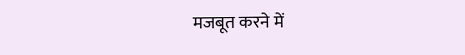मजबूत करने में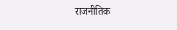राजनीतिक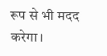रूप से भी मदद करेगा।